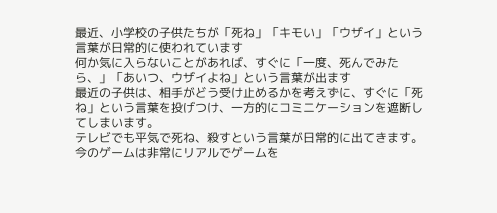最近、小学校の子供たちが「死ね」「キモい」「ウザイ」という言葉が日常的に使われています
何か気に入らないことがあれば、すぐに「一度、死んでみたら、」「あいつ、ウザイよね」という言葉が出ます
最近の子供は、相手がどう受け止めるかを考えずに、すぐに「死ね」という言葉を投げつけ、一方的にコミニケーションを遮断してしまいます。
テレビでも平気で死ね、殺すという言葉が日常的に出てきます。
今のゲームは非常にリアルでゲームを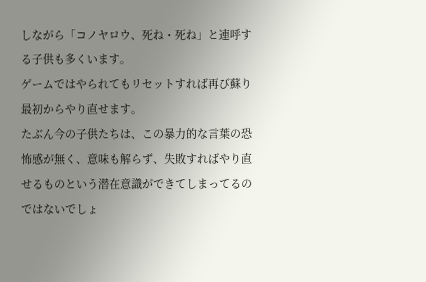しながら「コノヤロウ、死ね・死ね」と連呼する子供も多くいます。
ゲームではやられてもリセットすれば再び蘇り最初からやり直せます。
たぶん今の子供たちは、この暴力的な言葉の恐怖感が無く、意味も解らず、失敗すればやり直せるものという潜在意識ができてしまってるのではないでしょ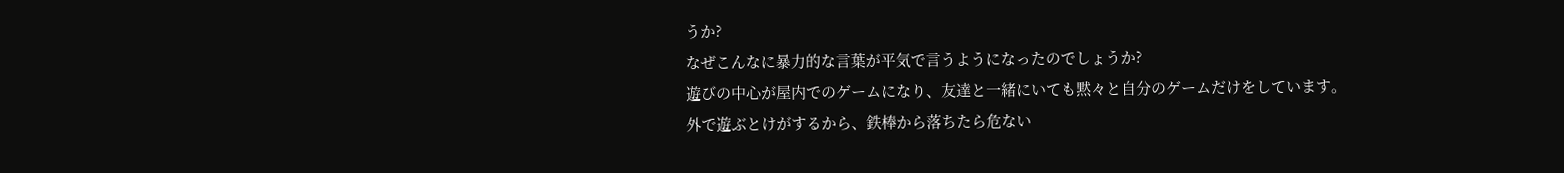うか?
なぜこんなに暴力的な言葉が平気で言うようになったのでしょうか?
遊びの中心が屋内でのゲームになり、友達と一緒にいても黙々と自分のゲームだけをしています。
外で遊ぶとけがするから、鉄棒から落ちたら危ない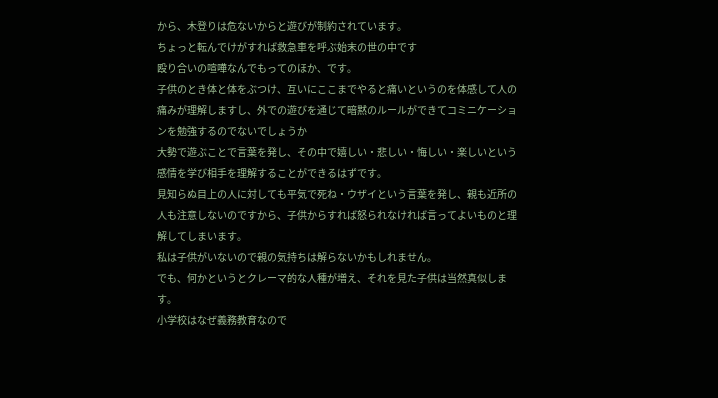から、木登りは危ないからと遊びが制約されています。
ちょっと転んでけがすれば救急車を呼ぶ始末の世の中です
殴り合いの喧嘩なんでもってのほか、です。
子供のとき体と体をぶつけ、互いにここまでやると痛いというのを体感して人の痛みが理解しますし、外での遊びを通じて暗黙のルールができてコミニケーションを勉強するのでないでしょうか
大勢で遊ぶことで言葉を発し、その中で嬉しい・悲しい・悔しい・楽しいという感情を学び相手を理解することができるはずです。
見知らぬ目上の人に対しても平気で死ね・ウザイという言葉を発し、親も近所の人も注意しないのですから、子供からすれば怒られなければ言ってよいものと理解してしまいます。
私は子供がいないので親の気持ちは解らないかもしれません。
でも、何かというとクレーマ的な人種が増え、それを見た子供は当然真似します。
小学校はなぜ義務教育なので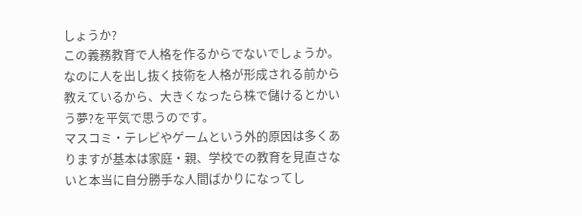しょうか?
この義務教育で人格を作るからでないでしょうか。
なのに人を出し抜く技術を人格が形成される前から教えているから、大きくなったら株で儲けるとかいう夢?を平気で思うのです。
マスコミ・テレビやゲームという外的原因は多くありますが基本は家庭・親、学校での教育を見直さないと本当に自分勝手な人間ばかりになってし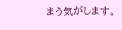まう気がします。